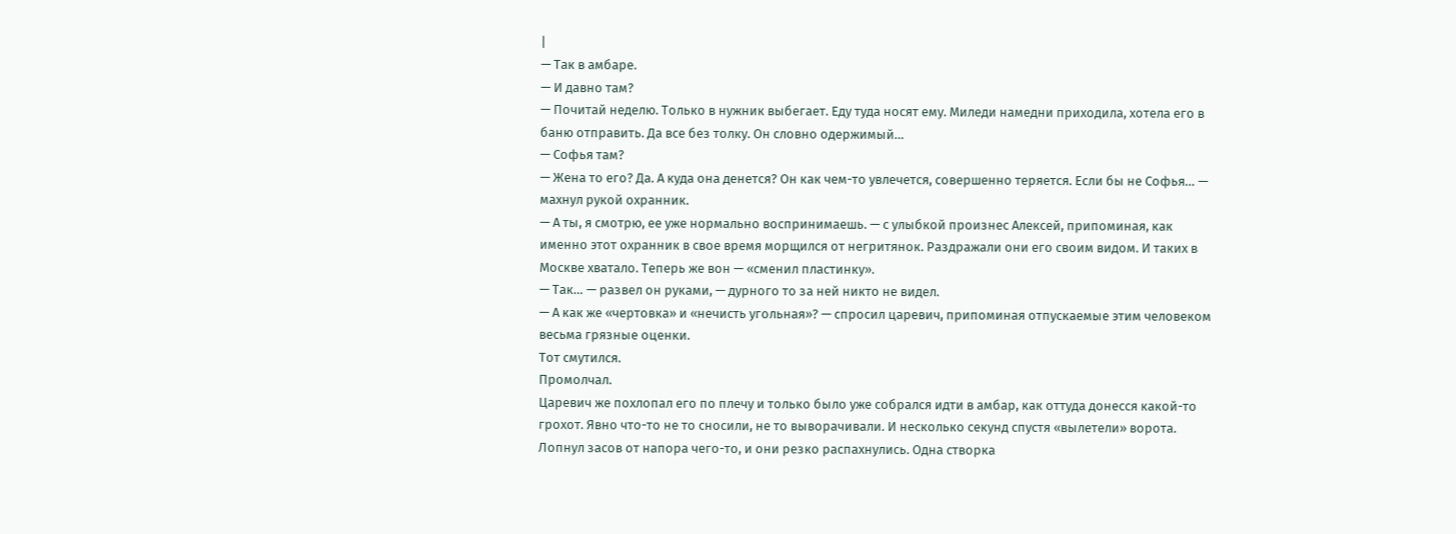|
— Так в амбаре.
— И давно там?
— Почитай неделю. Только в нужник выбегает. Еду туда носят ему. Миледи намедни приходила, хотела его в баню отправить. Да все без толку. Он словно одержимый…
— Софья там?
— Жена то его? Да. А куда она денется? Он как чем-то увлечется, совершенно теряется. Если бы не Софья… — махнул рукой охранник.
— А ты, я смотрю, ее уже нормально воспринимаешь. — с улыбкой произнес Алексей, припоминая, как именно этот охранник в свое время морщился от негритянок. Раздражали они его своим видом. И таких в Москве хватало. Теперь же вон — «сменил пластинку».
— Так… — развел он руками, — дурного то за ней никто не видел.
— А как же «чертовка» и «нечисть угольная»? — спросил царевич, припоминая отпускаемые этим человеком весьма грязные оценки.
Тот смутился.
Промолчал.
Царевич же похлопал его по плечу и только было уже собрался идти в амбар, как оттуда донесся какой-то грохот. Явно что-то не то сносили, не то выворачивали. И несколько секунд спустя «вылетели» ворота. Лопнул засов от напора чего-то, и они резко распахнулись. Одна створка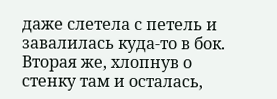даже слетела с петель и завалилась куда-то в бок. Вторая же, хлопнув о стенку там и осталась,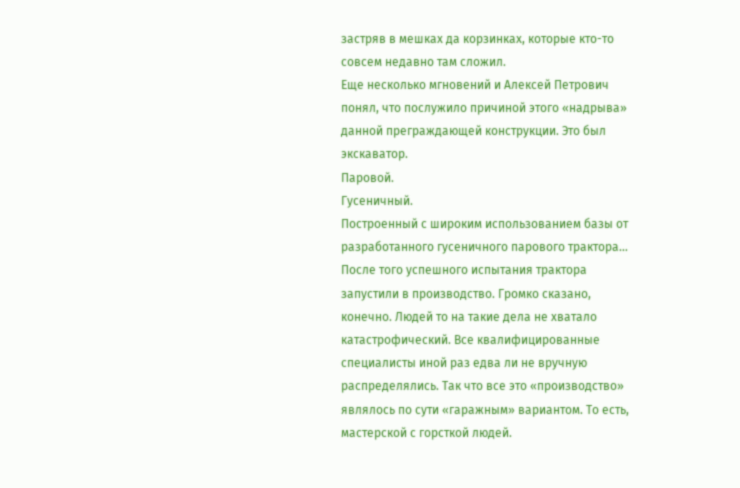застряв в мешках да корзинках, которые кто-то совсем недавно там сложил.
Еще несколько мгновений и Алексей Петрович понял, что послужило причиной этого «надрыва» данной преграждающей конструкции. Это был экскаватор.
Паровой.
Гусеничный.
Построенный с широким использованием базы от разработанного гусеничного парового трактора…
После того успешного испытания трактора запустили в производство. Громко сказано, конечно. Людей то на такие дела не хватало катастрофический. Все квалифицированные специалисты иной раз едва ли не вручную распределялись. Так что все это «производство» являлось по сути «гаражным» вариантом. То есть, мастерской с горсткой людей.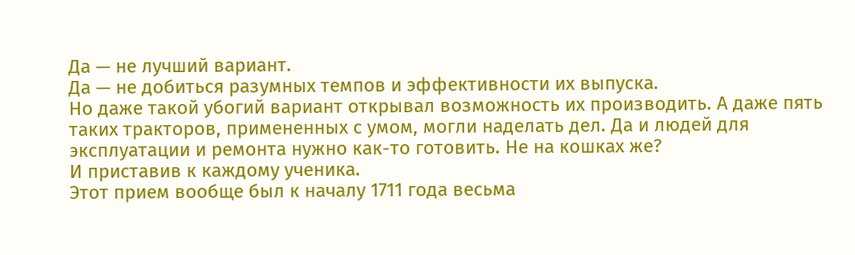Да — не лучший вариант.
Да — не добиться разумных темпов и эффективности их выпуска.
Но даже такой убогий вариант открывал возможность их производить. А даже пять таких тракторов, примененных с умом, могли наделать дел. Да и людей для эксплуатации и ремонта нужно как-то готовить. Не на кошках же?
И приставив к каждому ученика.
Этот прием вообще был к началу 1711 года весьма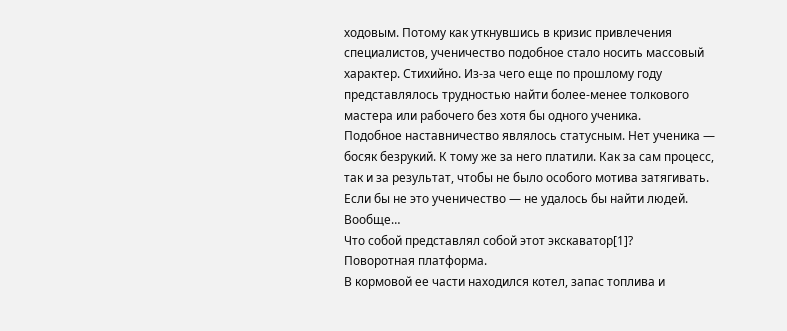ходовым. Потому как уткнувшись в кризис привлечения специалистов, ученичество подобное стало носить массовый характер. Стихийно. Из-за чего еще по прошлому году представлялось трудностью найти более-менее толкового мастера или рабочего без хотя бы одного ученика.
Подобное наставничество являлось статусным. Нет ученика — босяк безрукий. К тому же за него платили. Как за сам процесс, так и за результат, чтобы не было особого мотива затягивать.
Если бы не это ученичество — не удалось бы найти людей.
Вообще…
Что собой представлял собой этот экскаватор[1]?
Поворотная платформа.
В кормовой ее части находился котел, запас топлива и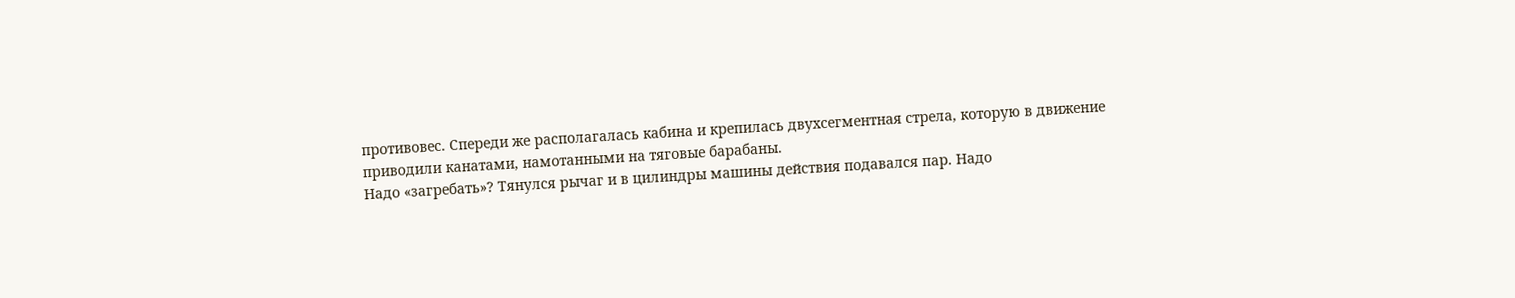противовес. Спереди же располагалась кабина и крепилась двухсегментная стрела, которую в движение приводили канатами, намотанными на тяговые барабаны.
Надо «загребать»? Тянулся рычаг и в цилиндры машины действия подавался пар. Надо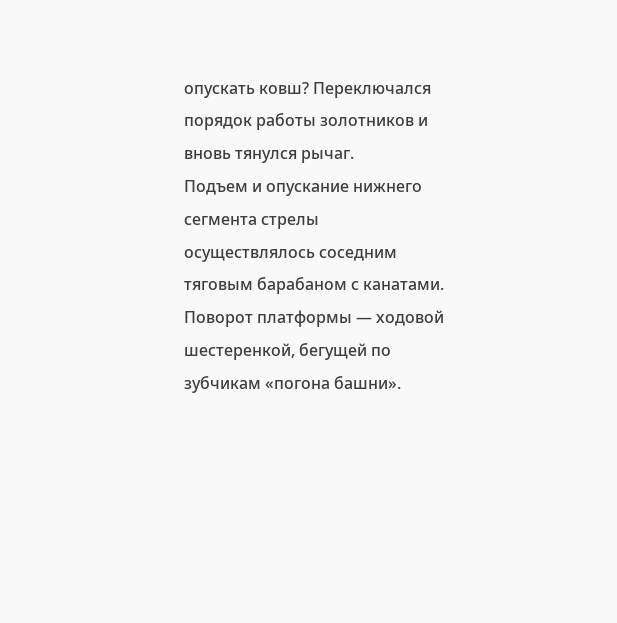опускать ковш? Переключался порядок работы золотников и вновь тянулся рычаг.
Подъем и опускание нижнего сегмента стрелы осуществлялось соседним тяговым барабаном с канатами. Поворот платформы — ходовой шестеренкой, бегущей по зубчикам «погона башни».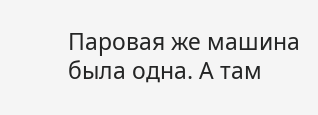Паровая же машина была одна. А там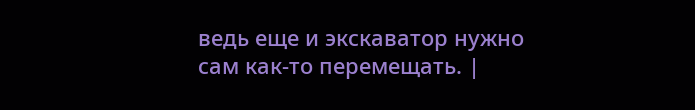ведь еще и экскаватор нужно сам как-то перемещать. |